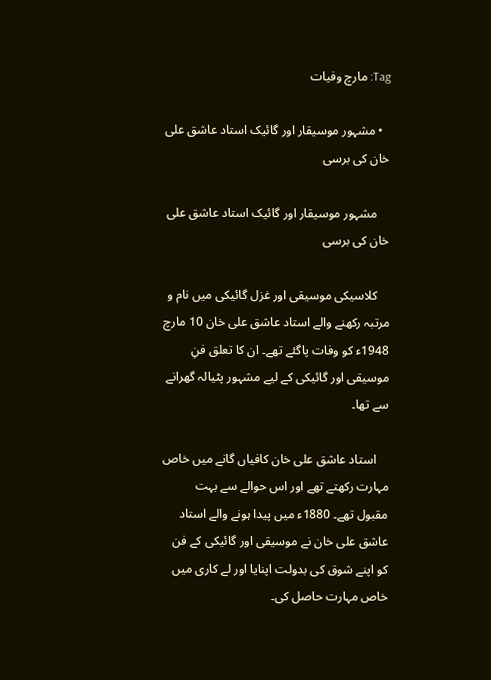Tag: مارچ وفیات

  • مشہور موسیقار اور گائیک استاد عاشق علی خان کی برسی

    مشہور موسیقار اور گائیک استاد عاشق علی خان کی برسی

    کلاسیکی موسیقی اور غزل گائیکی میں‌ نام و مرتبہ رکھنے والے استاد عاشق علی خان 10 مارچ 1948ء کو وفات پاگئے تھے۔ ان کا تعلق فنِ موسیقی اور گائیکی کے‌ لیے مشہور پٹیالہ گھرانے سے تھا۔

    استاد عاشق علی خان کافیاں گانے میں‌ خاص مہارت رکھتے تھے اور اس حوالے سے بہت مقبول تھے۔ 1880ء میں پیدا ہونے والے استاد عاشق علی خان نے موسیقی اور گائیکی کے فن کو اپنے شوق کی بدولت اپنایا اور لے کاری میں‌ خاص مہارت حاصل کی۔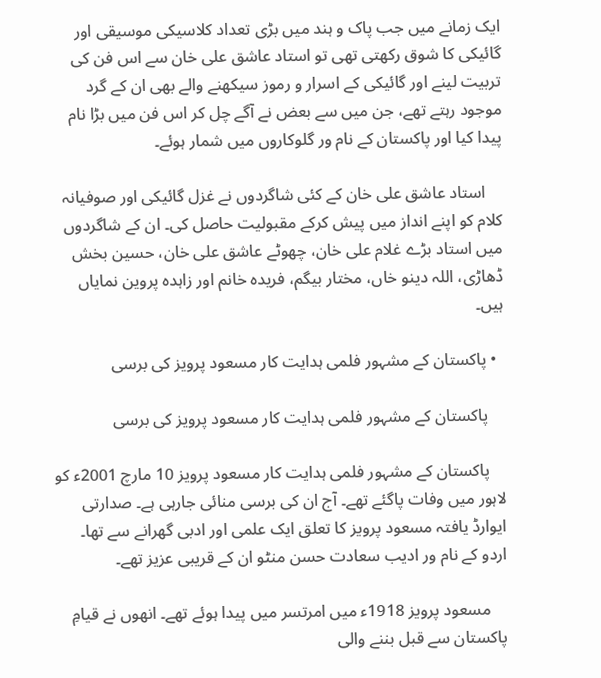ایک زمانے میں‌ جب پاک و ہند میں بڑی تعداد کلاسیکی موسیقی اور گائیکی کا شوق رکھتی تھی تو استاد عاشق علی خان سے اس فن کی تربیت لینے اور گائیکی کے اسرار و رموز سیکھنے والے بھی ان کے گرد موجود رہتے تھے، جن میں سے بعض نے آگے چل کر اس فن میں بڑا نام پیدا کیا اور پاکستان کے نام ور گلوکاروں میں‌ شمار ہوئے۔

    استاد عاشق علی خان کے کئی شاگردوں‌ نے غزل گائیکی اور صوفیانہ کلام کو اپنے انداز میں‌ پیش کرکے مقبولیت حاصل کی۔ ان کے شاگردوں میں استاد بڑے غلام علی خان، چھوٹے عاشق علی خان، حسین بخش ڈھاڑی، اللہ دینو خاں، مختار بیگم، فریدہ خانم اور زاہدہ پروین نمایاں ہیں۔

  • پاکستان کے مشہور فلمی ہدایت کار مسعود پرویز کی برسی

    پاکستان کے مشہور فلمی ہدایت کار مسعود پرویز کی برسی

    پاکستان کے مشہور فلمی ہدایت کار مسعود پرویز 10 مارچ 2001ء کو لاہور میں وفات پاگئے تھے۔ آج ان کی برسی منائی جارہی ہے۔ صدارتی ایوارڈ یافتہ مسعود پرویز کا تعلق ایک علمی اور ادبی گھرانے سے تھا۔ اردو کے نام ور ادیب سعادت حسن منٹو ان کے قریبی عزیز تھے۔

    مسعود پرویز 1918ء میں امرتسر میں پیدا ہوئے تھے۔ انھوں نے قیامِ پاکستان سے قبل بننے والی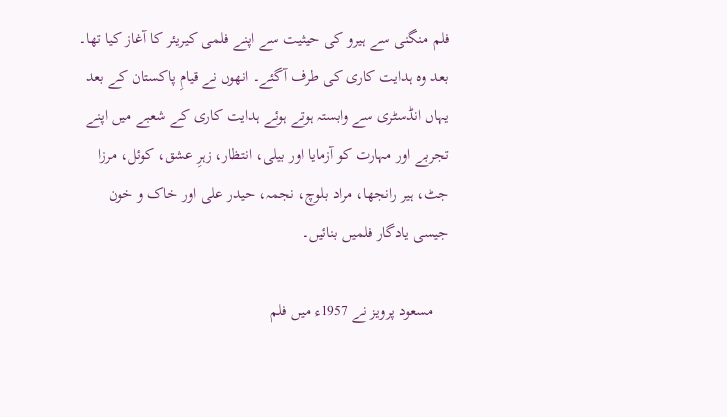فلم منگنی سے ہیرو کی حیثیت سے اپنے فلمی کیریئر کا آغاز کیا تھا۔ بعد وہ ہدایت کاری کی طرف آگئے۔ انھوں نے قیامِ پاکستان کے بعد یہاں انڈسٹری سے وابستہ ہوتے ہوئے ہدایت کاری کے شعبے میں اپنے تجربے اور مہارت کو آزمایا اور بیلی، انتظار، زہرِ عشق، کوئل، مرزا جٹ، ہیر رانجھا، مراد بلوچ، نجمہ، حیدر علی اور خاک و خون جیسی یادگار فلمیں بنائیں۔

    مسعود پرویز نے 1957ء میں فلم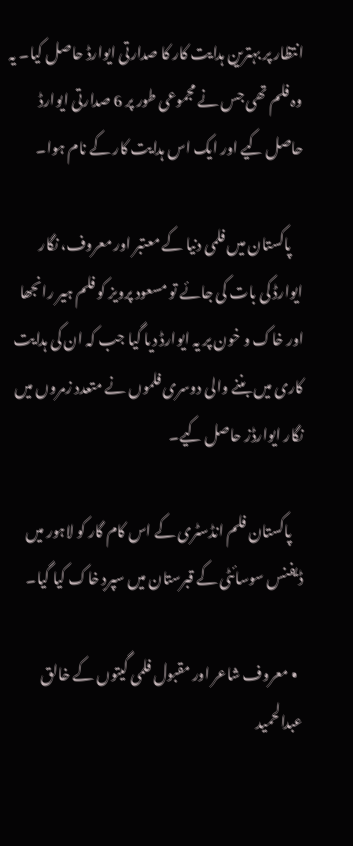انتظار پر بہترین ہدایت کار کا صدارتی ایوارڈ حاصل کیا۔ یہ وہ فلم تھی جس نے مجموعی طور پر 6 صدارتی ایوارڈ حاصل کیے اور ایک اس ہدایت کار کے نام ہوا۔

    پاکستان میں فلمی دنیا کے معتبر اور معروف، نگار ایوارڈ کی بات کی جائے تو مسعود پرویز کو فلم ہیر رانجھا اور خاک و خون پر یہ ایوارڈ دیا گیا جب کہ ان کی ہدایت کاری میں بننے والی دوسری فلموں نے متعدد زمروں میں نگار ایوارڈز حاصل کیے۔

    پاکستان فلم انڈسٹری کے اس کام گار کو لاہور میں ڈیفنس سوسائٹی کے قبرستان میں سپردِ خاک کیا گیا۔

  • معروف شاعر اور مقبول فلمی گیتوں کے خالق عبدالحمید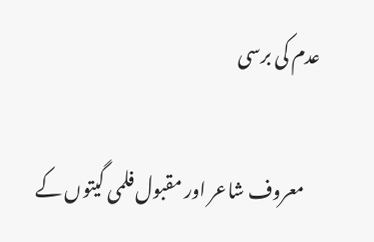عدم کی برسی

    معروف شاعر اور مقبول فلمی گیتوں کے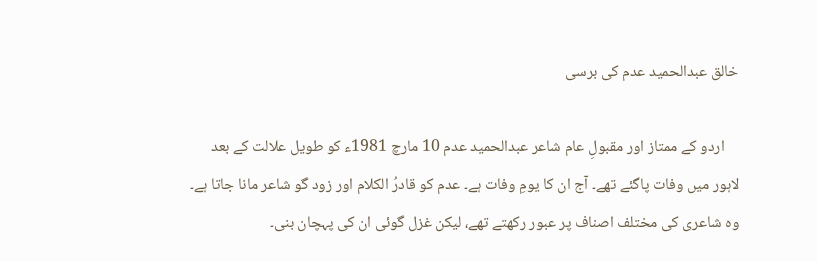خالق عبدالحمید عدم کی برسی

    اردو کے ممتاز اور مقبولِ عام شاعر عبدالحمید عدم 10 مارچ 1981ء کو طویل علالت کے بعد لاہور میں وفات پاگئے تھے۔ آج ان کا یومِ وفات ہے۔ عدم کو قادرُ الکلام اور زود گو شاعر مانا جاتا ہے۔ وہ شاعری کی مختلف اصناف پر عبور رکھتے تھے، لیکن غزل گوئی ان کی پہچان بنی۔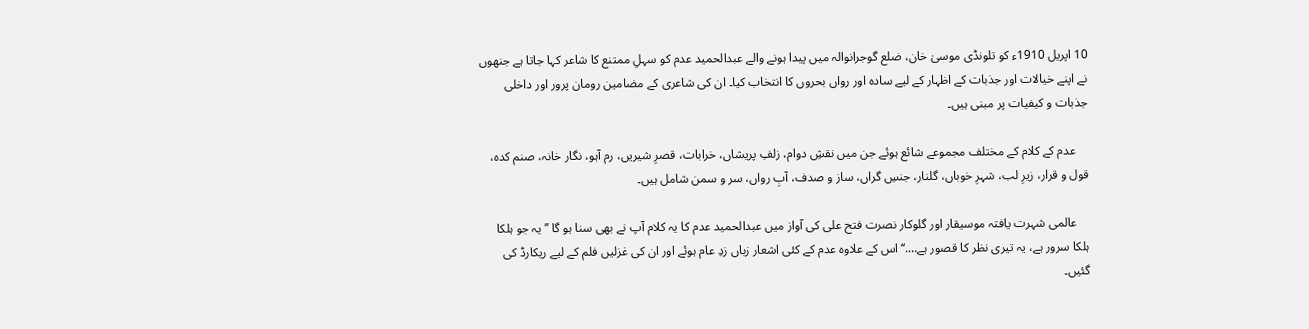10 اپریل 1910ء کو تلونڈی موسیٰ خان، ضلع گوجرانوالہ میں پیدا ہونے والے عبدالحمید عدم کو سہلِ ممتنع کا شاعر کہا جاتا ہے جنھوں نے اپنے خیالات اور جذبات کے اظہار کے لیے سادہ اور رواں بحروں کا انتخاب کیا۔ ان کی شاعری کے مضامین رومان پرور اور داخلی جذبات و کیفیات پر مبنی ہیں۔

    عدم کے کلام کے مختلف مجموعے شائع ہوئے جن میں نقشِ دوام، زلفِ پریشاں، خرابات، قصرِ شیریں، رم آہو، نگار خانہ، صنم کدہ، قول و قرار، زیرِ لب، شہرِ خوباں، گلنار، جنسِ گراں، ساز و صدف، آبِ رواں، سر و سمن شامل ہیں۔

    عالمی شہرت یافتہ موسیقار اور گلوکار نصرت فتح علی کی آواز میں عبدالحمید عدم کا یہ کلام آپ نے بھی سنا ہو گا ’’یہ جو ہلکا ہلکا سرور ہے، یہ تیری نظر کا قصور ہے….‘‘ اس کے علاوہ عدم کے کئی اشعار زباں زدِ عام ہوئے اور ان کی غزلیں فلم کے لیے ریکارڈ کی گئیں۔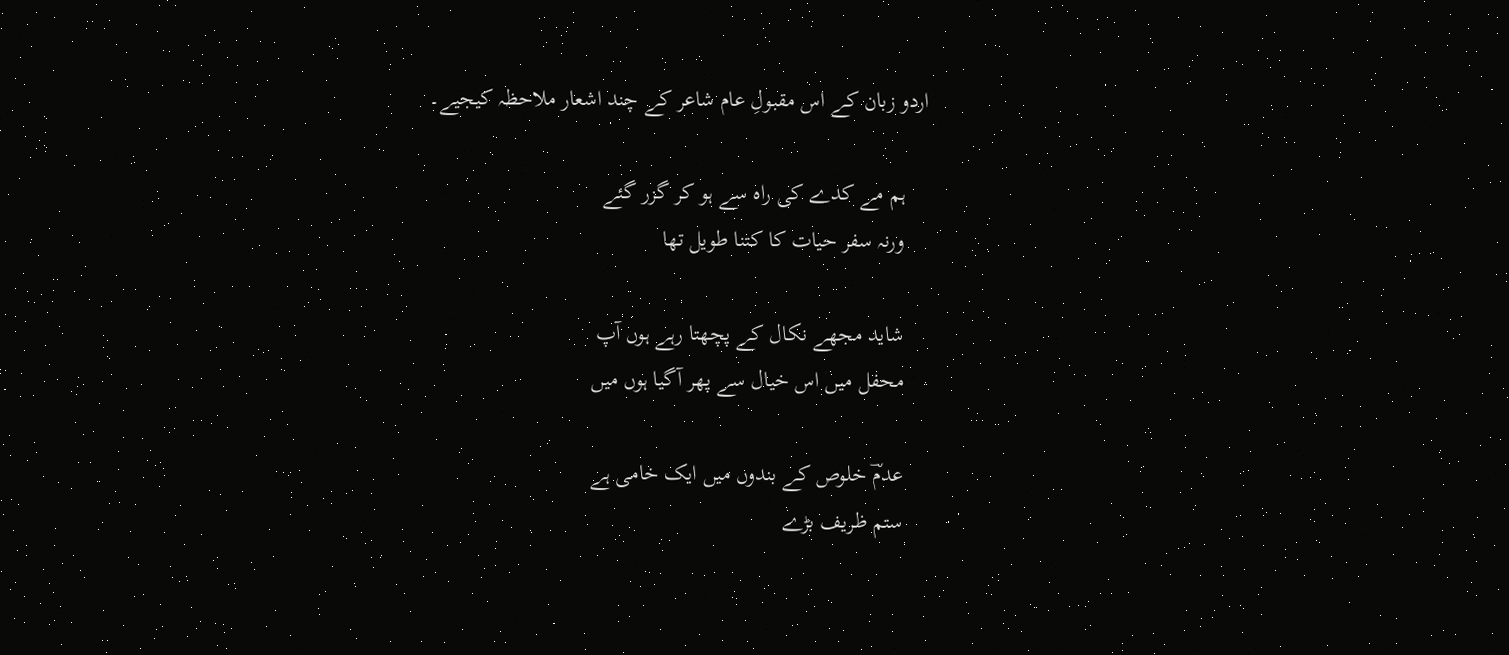اردو زبان کے اس مقبولِ عام شاعر کے چند اشعار ملاحظہ کیجیے۔

    ہم مے کدے کی راہ سے ہو کر گزر گئے
    ورنہ سفر حیات کا کتنا طویل تھا

    شاید مجھے نکال کے پچھتا رہے ہوں آپ
    محفل میں اس خیال سے پھر آگیا ہوں میں

    عدمؔ خلوص کے بندوں میں ایک خامی ہے
    ستم ظریف بڑے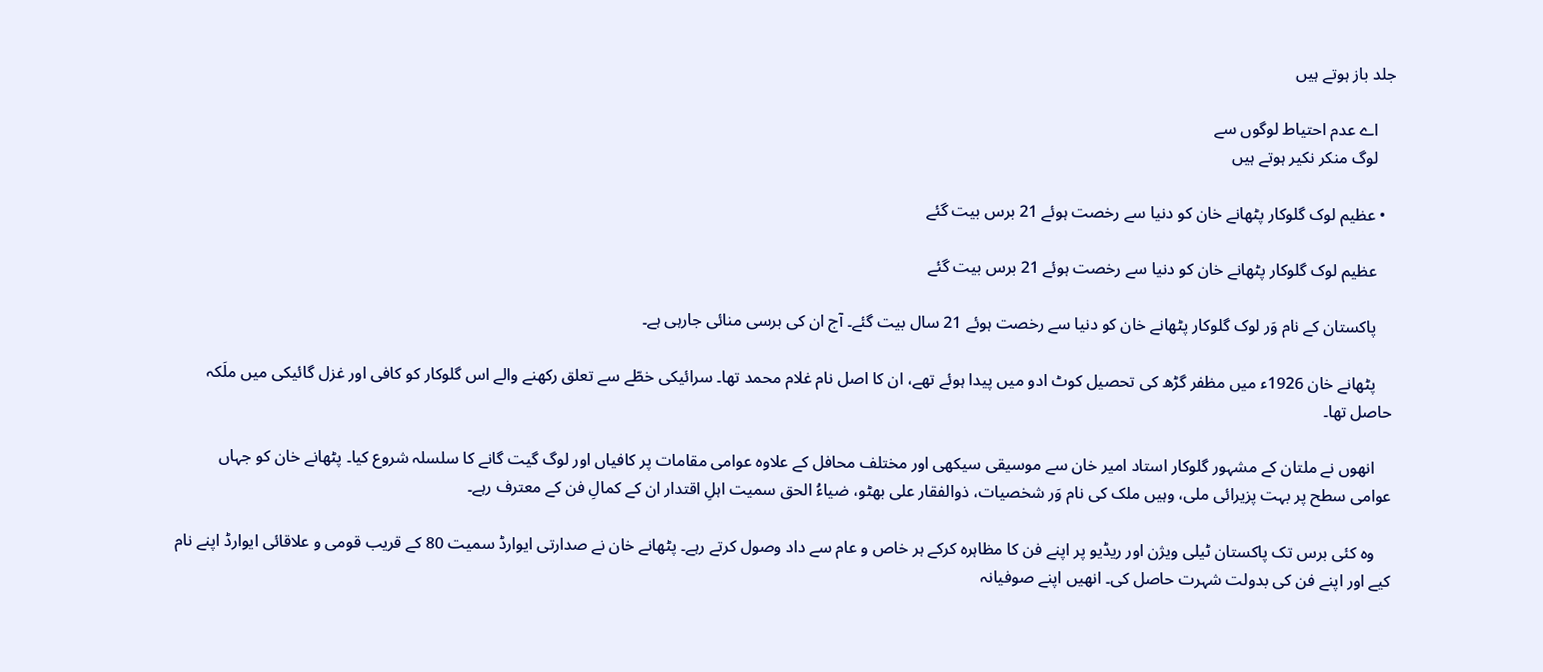جلد باز ہوتے ہیں

    اے عدم احتیاط لوگوں سے
    لوگ منکر نکیر ہوتے ہیں

  • عظیم لوک گلوکار پٹھانے خان کو دنیا سے رخصت ہوئے 21 برس بیت گئے

    عظیم لوک گلوکار پٹھانے خان کو دنیا سے رخصت ہوئے 21 برس بیت گئے

    پاکستان کے نام وَر لوک گلوکار پٹھانے خان کو دنیا سے رخصت ہوئے 21 سال بیت گئے۔ آج ان کی برسی منائی جارہی ہے۔

    پٹھانے خان 1926ء میں مظفر گڑھ کی تحصیل کوٹ ادو میں پیدا ہوئے تھے، ان کا اصل نام غلام محمد تھا۔ سرائیکی خطّے سے تعلق رکھنے والے اس گلوکار کو کافی اور غزل گائیکی میں ملَکہ حاصل تھا۔

    انھوں نے ملتان کے مشہور گلوکار استاد امیر خان سے موسیقی سیکھی اور مختلف محافل کے علاوہ عوامی مقامات پر کافیاں اور لوگ گیت گانے کا سلسلہ شروع کیا۔ پٹھانے خان کو جہاں عوامی سطح پر بہت پزیرائی ملی، وہیں ملک کی نام وَر شخصیات، ذوالفقار علی بھٹو، ضیاءُ الحق سمیت اہلِ اقتدار ان کے کمالِ فن کے معترف رہے۔

    وہ کئی برس تک پاکستان ٹیلی ویژن اور ریڈیو پر اپنے فن کا مظاہرہ کرکے ہر خاص و عام سے داد وصول کرتے رہے۔ پٹھانے خان نے صدارتی ایوارڈ سمیت 80 کے قریب قومی و علاقائی ایوارڈ اپنے نام کیے اور اپنے فن کی بدولت شہرت حاصل کی۔ انھیں اپنے صوفیانہ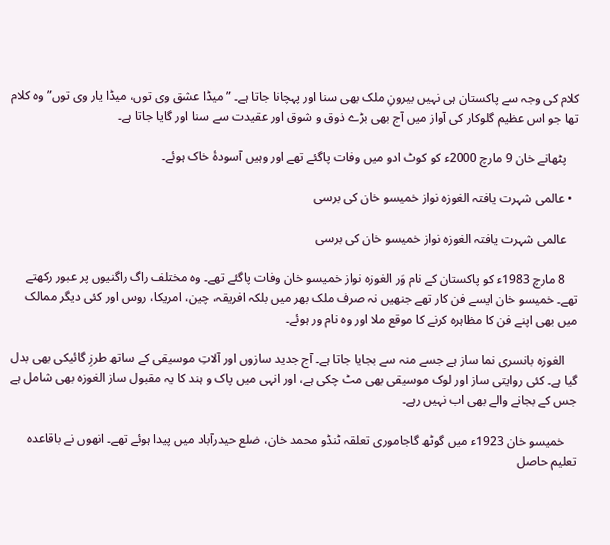کلام کی وجہ سے پاکستان ہی نہیں‌ بیرونِ ملک بھی سنا اور پہچانا جاتا ہے۔ ”میڈا عشق وی توں، میڈا یار وی توں” وہ کلام تھا جو اس عظیم گلوکار کی آواز میں آج بھی بڑے ذوق و شوق اور عقیدت سے سنا اور گایا جاتا ہے۔

    پٹھانے خان 9 مارچ 2000ء کو کوٹ ادو میں وفات پاگئے تھے اور وہیں آسودۂ خاک ہوئے۔

  • عالمی شہرت یافتہ الغوزہ نواز خمیسو خان کی برسی

    عالمی شہرت یافتہ الغوزہ نواز خمیسو خان کی برسی

    8 مارچ 1983ء کو پاکستان کے نام وَر الغوزہ نواز خمیسو خان وفات پاگئے تھے۔ وہ مختلف راگ راگنیوں پر عبور رکھتے تھے۔ خمیسو خان ایسے فن کار تھے جنھیں‌ نہ صرف ملک بھر میں بلکہ افریقہ، چین، امریکا، روس اور کئی دیگر ممالک میں بھی اپنے فن کا مظاہرہ کرنے کا موقع ملا اور وہ نام ور ہوئے۔

    الغوزہ بانسری نما ساز ہے جسے منہ سے بجایا جاتا ہے۔ آج جدید سازوں‌ اور آلاتِ موسیقی کے ساتھ طرزِ گائیکی بھی بدل گیا ہے۔ کئی روایتی ساز اور لوک موسیقی بھی مٹ چکی ہے، اور انہی میں پاک و ہند کا یہ مقبول ساز الغوزہ بھی شامل ہے جس کے بجانے والے بھی اب نہیں‌ رہے۔

    خمیسو خان 1923ء میں گوٹھ گاجاموری تعلقہ ٹنڈو محمد خان، ضلع حیدرآباد میں پیدا ہوئے تھے۔ انھوں نے باقاعدہ تعلیم حاصل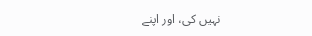نہیں کی، اور اپنے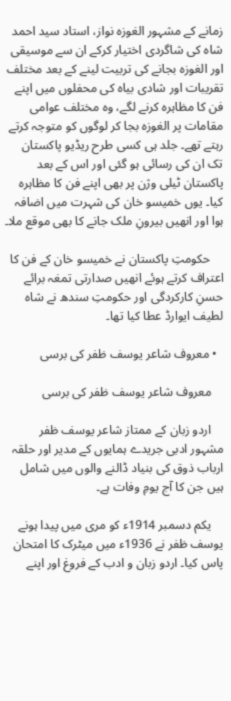زمانے کے مشہور الغوزہ نواز، استاد سید احمد شاہ کی شاگردی اختیار کرکے ان سے موسیقی اور الغوزہ بجانے کی تربیت لینے کے بعد مختلف تقریبات اور شادی بیاہ کی محفلوں میں اپنے فن کا مظاہرہ کرنے لگے، وہ مختلف عوامی مقامات پر الغوزہ بجا کر لوگوں کو متوجہ کرتے رہتے تھے۔ جلد ہی کسی طرح ریڈیو پاکستان تک ان کی رسائی ہو گئی اور اس کے بعد پاکستان ٹیلی وژن پر بھی اپنے فن کا مظاہرہ کیا۔ یوں خمیسو خان کی شہرت میں اضافہ ہوا اور انھیں بیرونِ ملک جانے کا بھی موقع ملا۔

    حکومتِ پاکستان نے خمیسو خان کے فن کا اعتراف کرتے ہوئے انھیں صدارتی تمغہ برائے حسنِ کارکردگی اور حکومتِ سندھ نے شاہ لطیف ایوارڈ عطا کیا تھا۔

  • معروف شاعر یوسف ظفر کی برسی

    معروف شاعر یوسف ظفر کی برسی

    اردو زبان کے ممتاز شاعر یوسف ظفر مشہور ادبی جریدے ہمایوں کے مدیر اور حلقہ ارباب ذوق کی بنیاد ڈالنے والوں میں شامل ہیں جن کا آج یومِ وفات ہے۔

    یکم دسمبر 1914ء کو مری میں پیدا ہونے یوسف ظفر نے 1936ء میں میٹرک کا امتحان پاس کیا۔ اردو زبان و ادب کے فروغ اور اپنے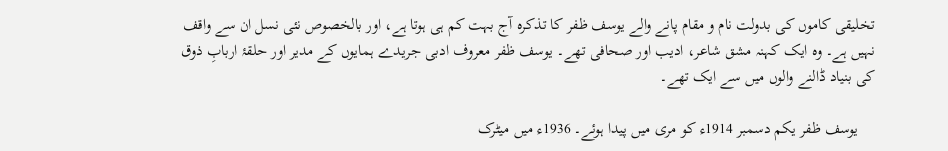تخلیقی کاموں کی بدولت نام و مقام پانے والے یوسف ظفر کا تذکرہ آج بہت کم ہی ہوتا ہے، اور بالخصوص نئی نسل ان سے واقف نہیں ہے۔ وہ ایک کہنہ مشق شاعر، ادیب اور صحافی تھے۔ یوسف ظفر معروف ادبی جریدے ہمایوں کے مدیر اور حلقۂ اربابِ ذوق کی بنیاد ڈالنے والوں میں سے ایک تھے۔

    یوسف ظفر یکم دسمبر 1914ء کو مری میں پیدا ہوئے۔ 1936ء میں میٹرک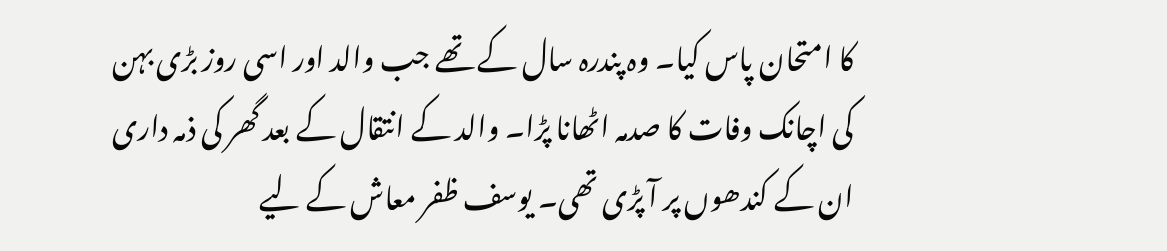کا امتحان پاس کیا۔ وہ پندرہ سال کے تھے جب والد اور اسی روز بڑی بہن کی اچانک وفات کا صدمہ اٹھانا پڑا۔ والد کے انتقال کے بعد گھر کی ذمہ داری ان کے کندھوں پر آ پڑی تھی۔ یوسف ظفر معاش کے لیے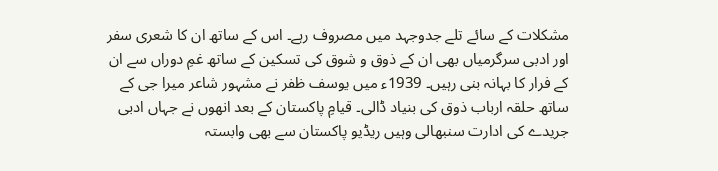مشکلات کے سائے تلے جدوجہد میں مصروف رہے۔ اس کے ساتھ ان کا شعری سفر اور ادبی سرگرمیاں بھی ان کے ذوق و شوق کی تسکین کے ساتھ غمِ دوراں سے ان کے فرار کا بہانہ بنی رہیں۔ 1939ء میں یوسف ظفر نے مشہور شاعر میرا جی کے ساتھ حلقہ ارباب ذوق کی بنیاد ڈالی۔ قیامِ پاکستان کے بعد انھوں نے جہاں ادبی جریدے کی ادارت سنبھالی وہیں ریڈیو پاکستان سے بھی وابستہ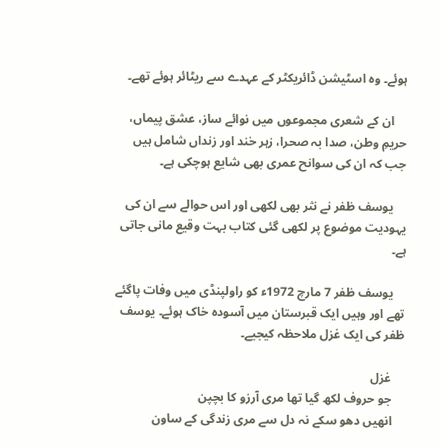ہوئے۔ وہ اسٹیشن ڈائریکٹر کے عہدے سے ریٹائر ہوئے تھے۔

    ان کے شعری مجموعوں میں نوائے ساز، عشق پیماں، حریمِ وطن، صدا بہ صحرا، زہر خند اور زنداں شامل ہیں جب کہ ان کی سوانح عمری بھی شایع ہوچکی ہے۔

    یوسف ظفر نے نثر بھی لکھی اور اس حوالے سے ان کی یہودیت موضوع پر لکھی گئی کتاب بہت وقیع مانی جاتی ہے۔

    یوسف ظفر 7 مارچ 1972ء کو راولپنڈی میں وفات پاگئے تھے اور وہیں ایک قبرستان میں آسودہ خاک ہوئے۔ یوسف ظفر کی ایک غزل ملاحظہ کیجیے۔

    غزل
    جو حروف لکھ گیا تھا مری آرزو کا بچپن
    انھیں دھو سکے نہ دل سے مری زندگی کے ساون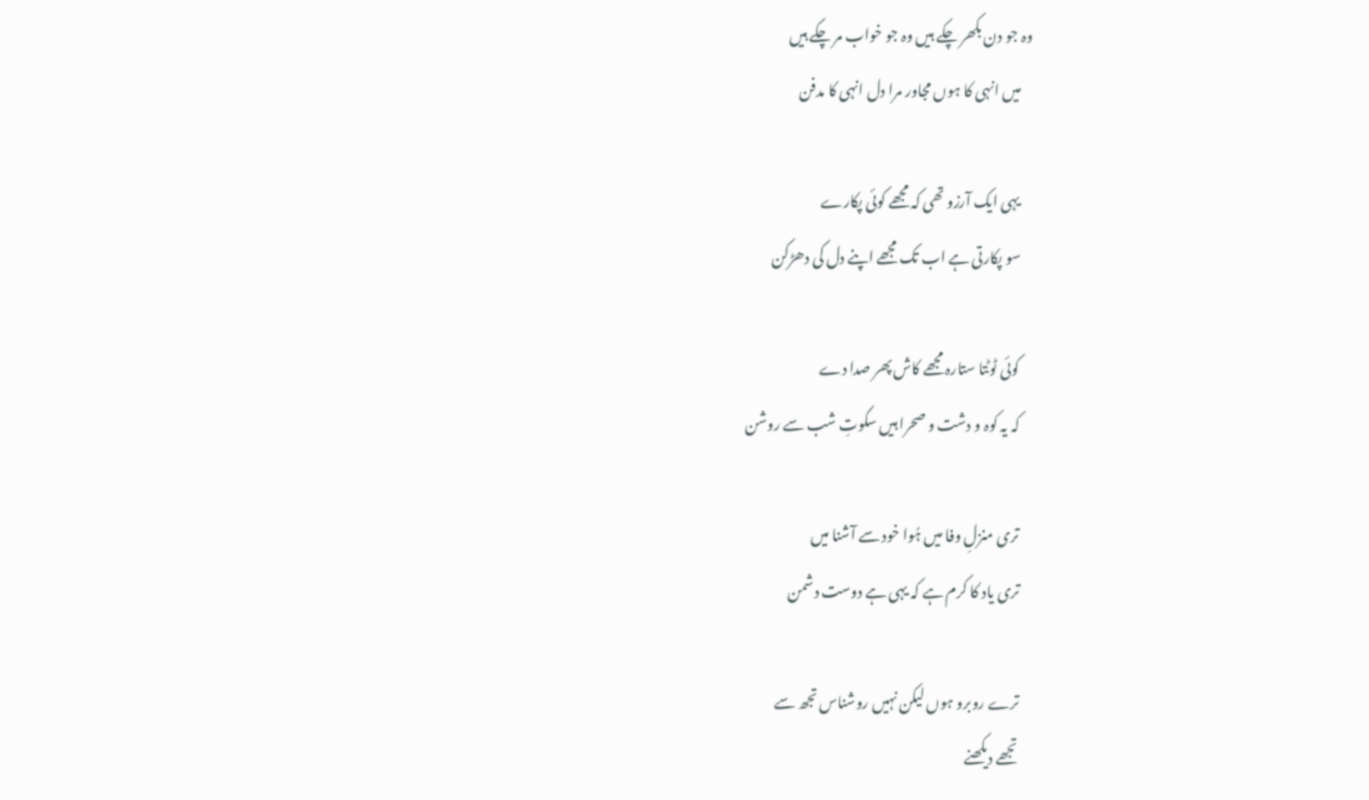وہ جو دن بکھر چکے ہیں وہ جو خواب مر چکے ہیں
    میں انہی کا ہوں مجاور مرا دل انہی کا مدفن

    یہی ایک آرزو تھی کہ مجھے کوئی پکارے
    سو پکارتی ہے اب تک مجھے اپنے دل کی دھڑکن

    کوئی ٹوٹتا ستارہ مجھے کاش پھر صدا دے
    کہ یہ کوہ و دشت و صحرا ہیں سکوتِ شب سے روشن

    تری منزلِ وفا میں ہُوا خود سے آشنا میں
    تری یاد کا کرم ہے کہ یہی ہے دوست دشمن

    ترے روبرو ہوں لیکن نہیں روشناس تجھ سے
    تجھے دیکھنے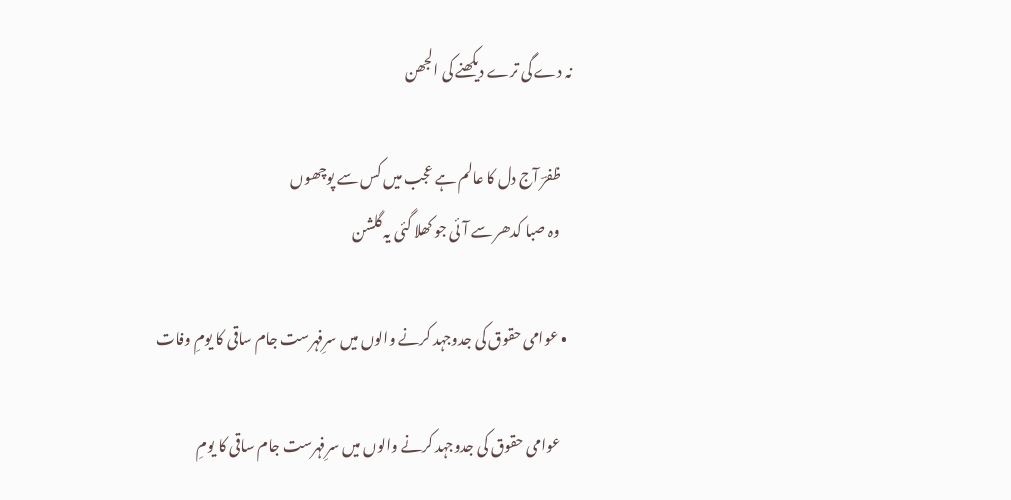نہ دے گی ترے دیکھنے کی الجھن

    ظفرؔ آج دل کا عالم ہے عجب میں کس سے پوچھوں
    وہ صبا کدھر سے آئی جو کھلا گئی یہ گلشن

  • عوامی حقوق کی جدوجہد کرنے والوں میں‌ سرِفہرست جام ساقی کا یومِ وفات

    عوامی حقوق کی جدوجہد کرنے والوں میں‌ سرِفہرست جام ساقی کا یومِ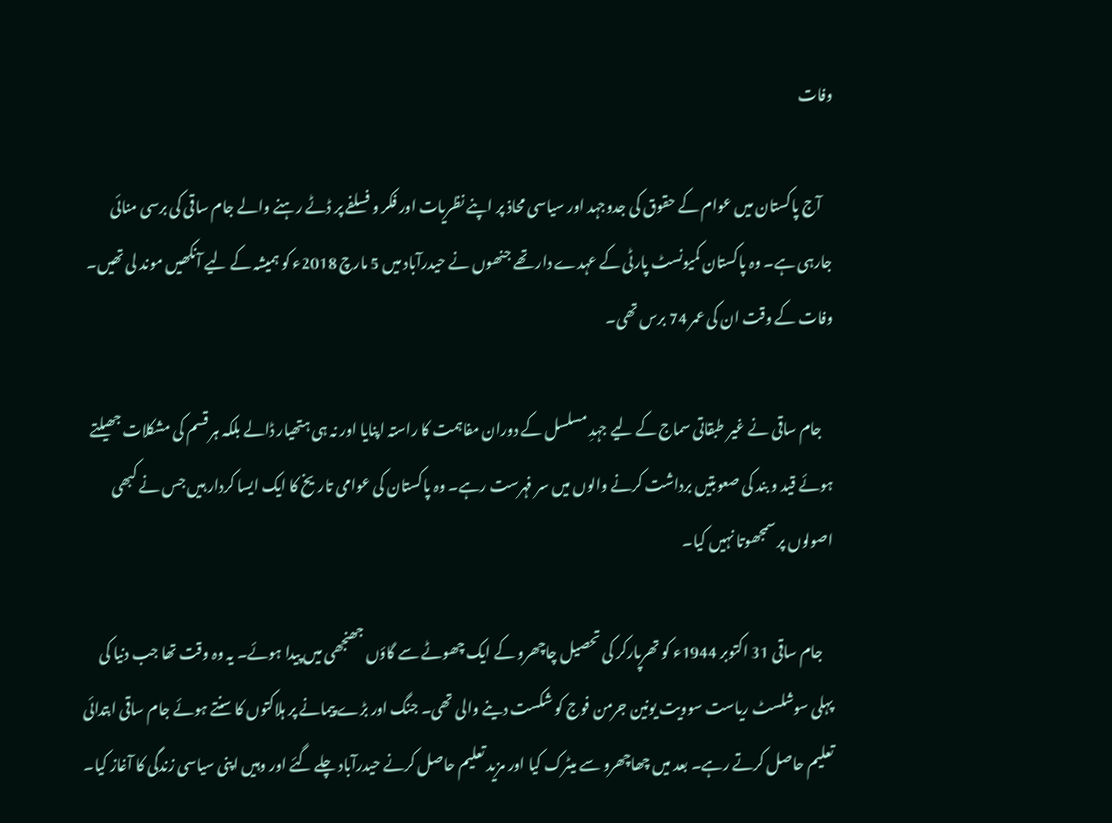وفات

    آج پاکستان میں عوام کے حقوق کی جدوجہد اور سیاسی محاذ پر اپنے نظریات اور فکر و فسلفے پر ڈٹے رہنے والے جام ساقی کی برسی منائی جارہی ہے۔ وہ پاکستان کمیونسٹ پارٹی کے عہدے دار تھے جنھوں نے حیدرآباد میں 5 مارچ 2018ء کو ہمیشہ کے لیے آنکھیں موند لی تھیں۔ وفات کے وقت ان کی عمر 74 برس تھی۔

    جام ساقی نے غیر طبقاتی سماج کے لیے جہدِ مسلسل کے دوران مفاہمت کا راستہ اپنایا اور نہ ہی ہتھیار ڈالے بلکہ ہر قسم کی مشکلات جھیلتے ہوئے قید و بند کی صعوبتیں برداشت کرنے والوں میں سر فہرست رہے۔ وہ پاکستان کی عوامی تاریخ کا ایک ایسا کردار ہیں جس نے کبھی اصولوں پر سمجھوتا نہیں کیا۔

    جام ساقی 31 اکتوبر 1944ء کو تھرپارکر کی تحصیل چاچھرو کے ایک چھوٹے سے گاؤں جھنجھی میں پیدا ہوئے۔ یہ وہ وقت تھا جب دنیا کی پہلی سوشلسٹ ریاست سوویت یونین جرمن فوج کو شکست دینے والی تھی۔ جنگ اور بڑے پیمانے پر ہلاکتوں کا سنتے ہوئے جام ساقی ابتدائی تعلیم حاصل کرتے رہے۔ بعد میں چھاچھرو سے میٹرک کیا اور مزید تعلیم حاصل کرنے حیدرآباد چلے گئے اور وہیں اپنی سیاسی زندگی کا آغاز کیا۔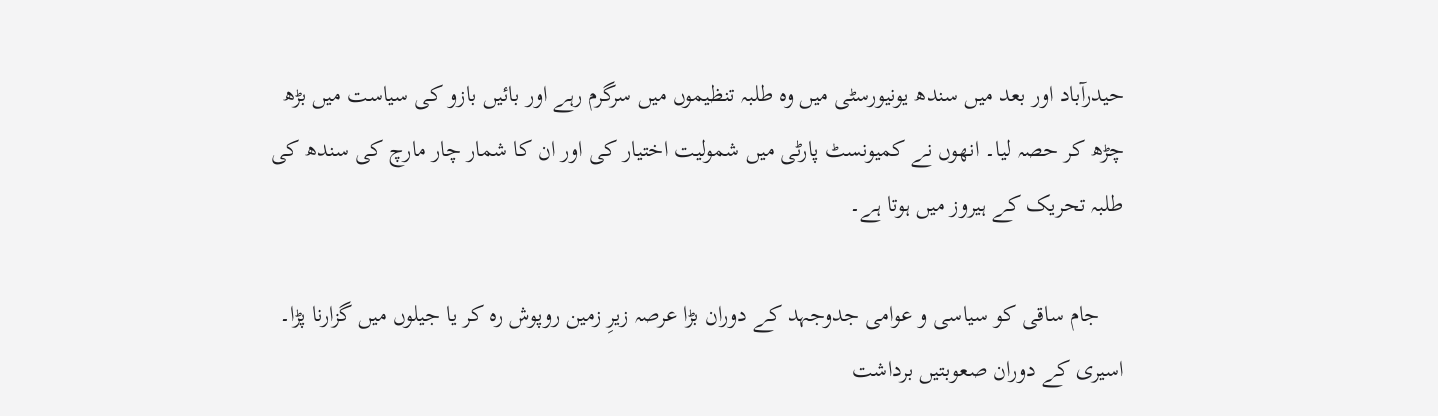حیدرآباد اور بعد میں سندھ یونیورسٹی میں وہ طلبہ تنظیموں میں سرگرم رہے اور بائیں بازو کی سیاست میں بڑھ چڑھ کر حصہ لیا۔ انھوں نے کمیونسٹ پارٹی میں شمولیت اختیار کی اور ان کا شمار چار مارچ کی سندھ کی طلبہ تحریک کے ہیروز میں ہوتا ہے۔

    جام ساقی کو سیاسی و عوامی جدوجہد کے دوران بڑا عرصہ زیرِ زمین روپوش رہ کر یا جیلوں میں گزارنا پڑا۔ اسیری کے دوران صعوبتیں برداشت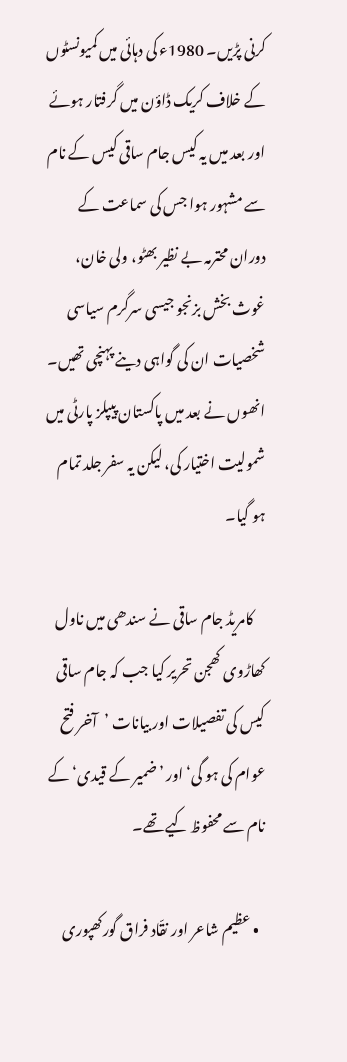کرنی پڑیں۔ 1980ء کی دہائی میں کمیونسٹوں کے خلاف کریک ڈاؤن میں گرفتار ہوئے اور بعد میں یہ کیس جام ساقی کیس کے نام سے مشہور ہوا جس کی سماعت کے دوران محترمہ بے نظیر بھٹو، ولی خان، غوث بخش بزنجو جیسی سرگرم سیاسی شخصیات ان کی گواہی دینے پہنچی تھیں۔ انھوں نے بعد میں پاکستان پیپلز پارٹی میں شمولیت اختیار کی، لیکن یہ سفر جلد تمام ہو گیا۔

    کامریڈ جام ساقی نے سندھی میں ناول کھاڑوی کھجن تحریر کیا جب کہ جام ساقی کیس کی تفصیلات اور بیانات ’آخر فتح عوام کی ہو گی‘ اور ’ضمیر کے قیدی‘ کے نام سے محفوظ کیے تھے۔

  • عظیم شاعر اور نقّاد فراق گورکھپوری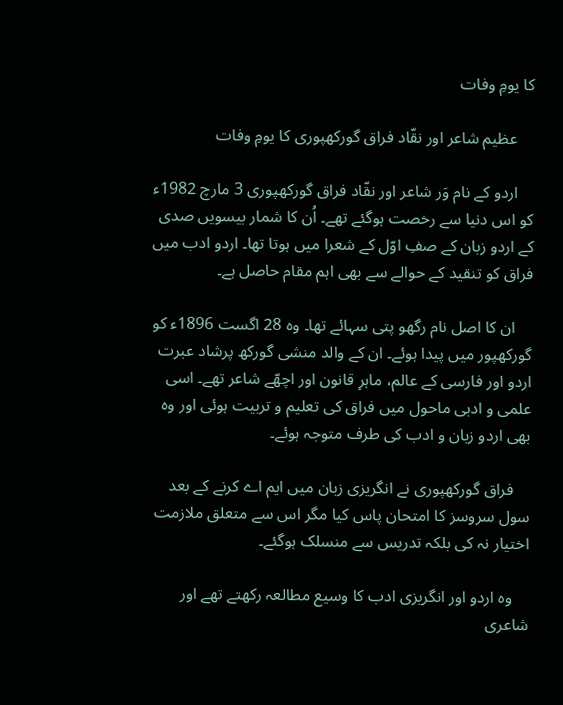کا یومِ وفات

    عظیم شاعر اور نقّاد فراق گورکھپوری کا یومِ وفات

    اردو کے نام وَر شاعر اور نقّاد فراق گورکھپوری 3 مارچ 1982ء کو اس دنیا سے رخصت ہوگئے تھے۔ اُن کا شمار بیسویں صدی کے اردو زبان کے صفِ اوّل کے شعرا میں ہوتا تھا۔ اردو ادب میں فراق کو تنقید کے حوالے سے بھی اہم مقام حاصل ہے۔

    ان کا اصل نام رگھو پتی سہائے تھا۔ وہ 28 اگست 1896ء کو گورکھپور میں پیدا ہوئے۔ ان کے والد منشی گورکھ پرشاد عبرت اردو اور فارسی کے عالم، ماہرِ قانون اور اچھّے شاعر تھے۔ اسی علمی و ادبی ماحول میں فراق کی تعلیم و تربیت ہوئی اور وہ بھی اردو زبان و ادب کی طرف متوجہ ہوئے۔

    فراق گورکھپوری نے انگریزی زبان میں ایم اے کرنے کے بعد سول سروسز کا امتحان پاس کیا مگر اس سے متعلق ملازمت اختیار نہ کی بلکہ تدریس سے منسلک ہوگئے۔

    وہ اردو اور انگریزی ادب کا وسیع مطالعہ رکھتے تھے اور شاعری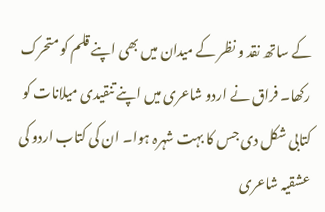کے ساتھ نقد و نظر کے میدان میں بھی اپنے قلم کو متحرک رکھا۔ فراق نے اردو شاعری میں‌ اپنے تنقیدی میلانات کو کتابی شکل دی جس کا بہت شہرہ ہوا۔ ان کی کتاب اردو کی عشقیہ شاعری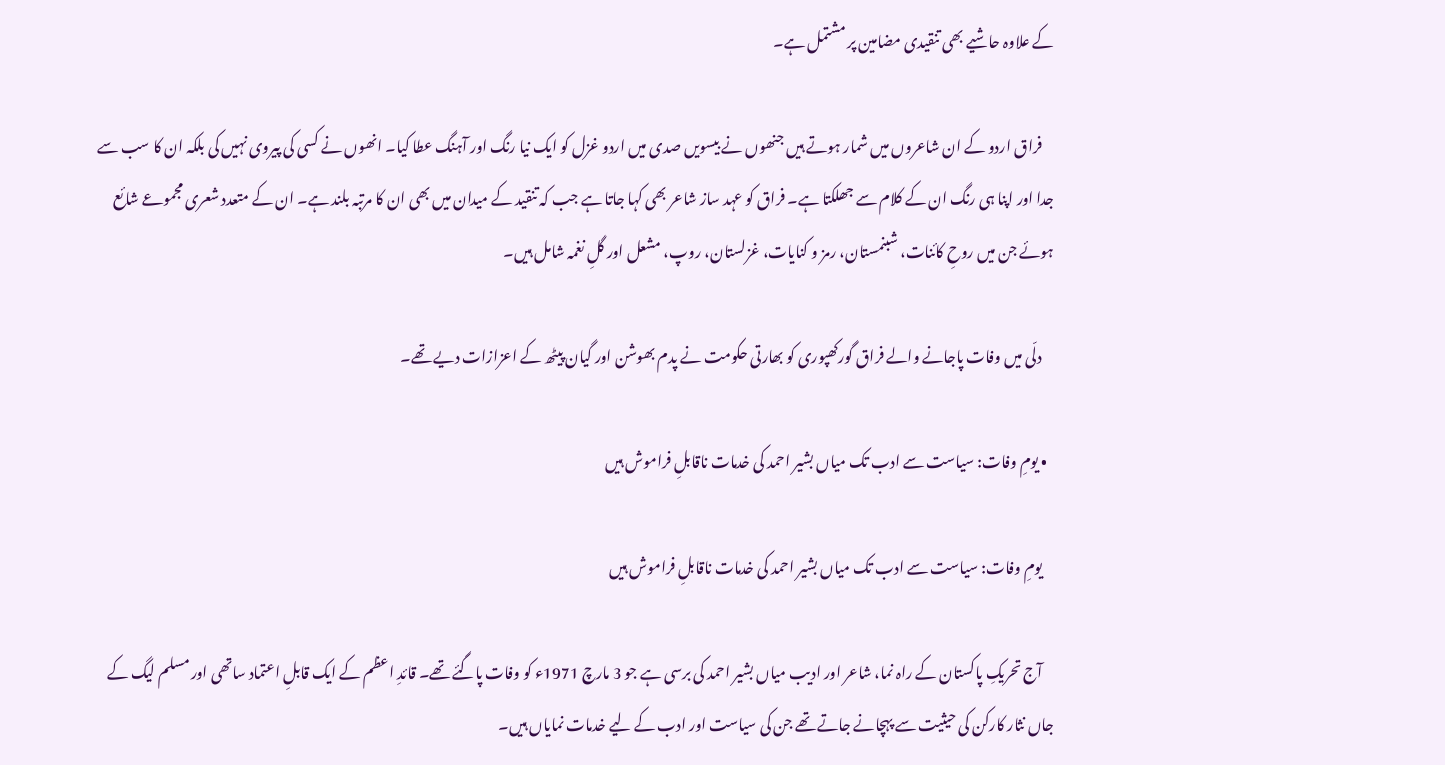کے علاوہ حاشیے بھی تنقیدی مضامین پر مشتمل ہے۔

    فراق اردو کے ان شاعروں میں شمار ہوتے ہیں جنھوں نے بیسویں صدی میں اردو غزل کو ایک نیا رنگ اور آہنگ عطا کیا۔ انھوں نے کسی کی پیروی نہیں‌ کی بلکہ ان کا سب سے جدا اور اپنا ہی رنگ ان کے کلام سے جھلکتا ہے۔ فراق کو عہد ساز شاعر بھی کہا جاتا ہے جب کہ تنقید کے میدان میں‌ بھی ان کا مرتبہ بلند ہے۔ ان کے متعدد شعری مجموعے شائع ہوئے جن میں روحِ کائنات، شبنمستان، رمز و کنایات، غزلستان، روپ، مشعل اور گلِ نغمہ شامل ہیں۔

    دلّی میں‌ وفات پاجانے والے فراق گورکھپوری کو بھارتی حکومت نے پدم بھوشن اور گیان پیٹھ کے اعزازات دیے تھے۔

  • یومِ وفات: سیاست سے ادب تک میاں بشیر احمد کی خدمات ناقابلِ فراموش ہیں

    یومِ وفات: سیاست سے ادب تک میاں بشیر احمد کی خدمات ناقابلِ فراموش ہیں

    آج تحریکِ پاکستان کے راہ نما، شاعر اور ادیب میاں بشیر احمد کی برسی ہے جو 3 مارچ 1971ء کو وفات پاگئے تھے۔ قائدِ اعظم کے ایک قابلِ اعتماد ساتھی اور مسلم لیگ کے جاں نثار کارکن کی حیثیت سے پہچانے جاتے تھے جن کی سیاست اور ادب کے لیے خدمات نمایاں‌ ہیں۔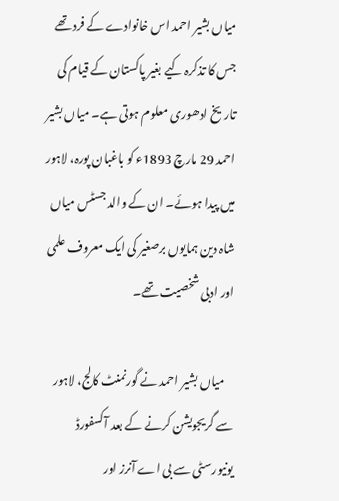میاں بشیر احمد اس خانوادے کے فرد تھے جس کا تذکرہ کیے بغیر پاکستان کے قیام کی تاریخ ادھوری معلوم ہوتی ہے۔ میاں بشیر احمد 29 مارچ 1893ء کو باغبان پورہ، لاہور میں پیدا ہوئے۔ ان کے والد جسٹس میاں شاہ دین ہمایوں برصغیر کی ایک معروف علمی اور ادبی شخصیت تھے۔

    میاں بشیر احمد نے گورنمنٹ کالج، لاہور سے گریجویشن کرنے کے بعد آکسفورڈ یونیورسٹی سے بی اے آنرز اور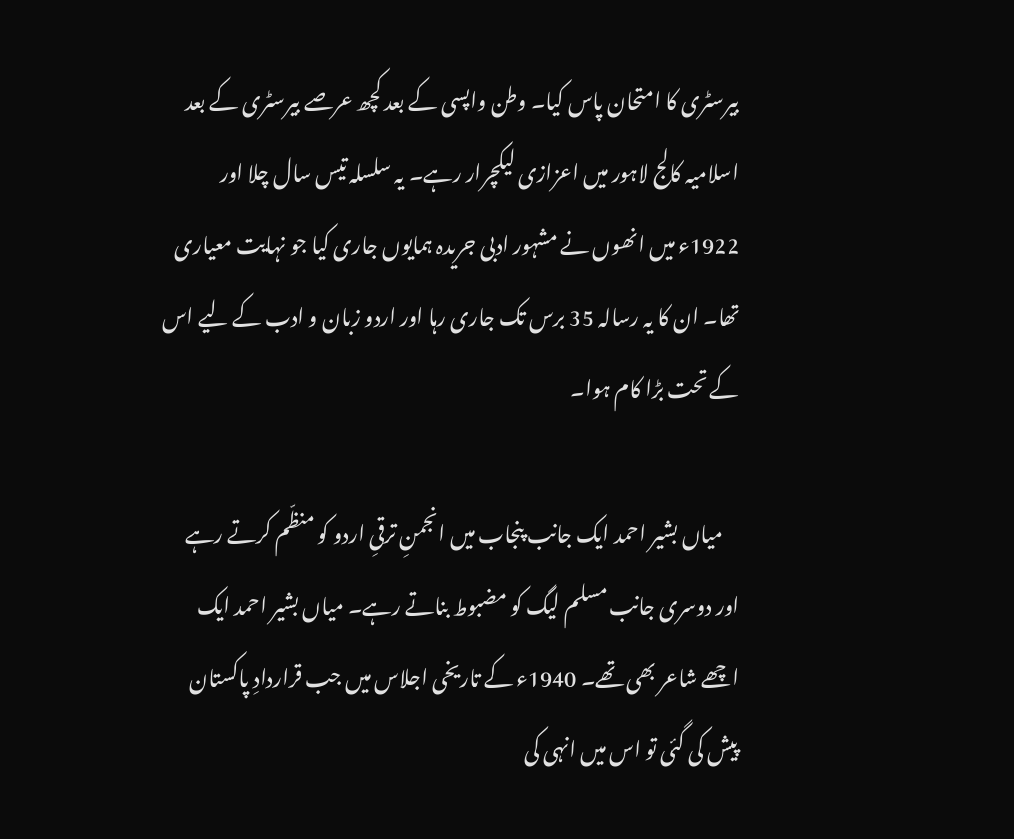بیرسٹری کا امتحان پاس کیا۔ وطن واپسی کے بعد کچھ عرصے بیرسٹری کے بعد‌ اسلامیہ کالج لاہور میں اعزازی لیکچرار رہے۔ یہ سلسلہ تیس سال چلا اور 1922ء میں انھوں نے مشہور ادبی جریدہ ہمایوں جاری کیا جو نہایت معیاری تھا۔ ان کا یہ رسالہ 35 برس تک جاری رہا اور اردو زبان و ادب کے لیے اس کے تحت بڑا کام ہوا۔

    میاں بشیر احمد ایک جانب پنجاب میں انجمنِ ترقیِ اردو کو منظّم کرتے رہے اور دوسری جانب مسلم لیگ کو مضبوط بناتے رہے۔ میاں بشیر احمد ایک اچھے شاعر بھی تھے۔ 1940ء کے تاریخی اجلاس میں جب قراردادِ پاکستان پیش کی گئی تو اس میں انہی کی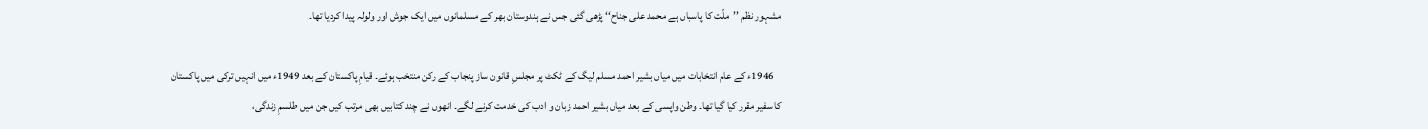مشہور نظم ’’ملّت کا پاسباں ہے محمد علی جناح‘‘ پڑھی گئی جس نے ہندوستان بھر کے مسلمانوں‌ میں ایک جوش اور ولولہ پیدا کردیا تھا۔

    1946ء کے عام انتخابات میں میاں‌ بشیر احمد مسلم لیگ کے ٹکٹ پر مجلسِ قانون ساز پنجاب کے رکن منتخب ہوئے۔ قیامِ پاکستان کے بعد 1949ء میں انہیں ترکی میں پاکستان کا سفیر مقرر کیا گیا تھا۔ وطن واپسی کے بعد میاں بشیر احمد زبان و ادب کی خدمت کرنے لگے۔ انھوں نے چند کتابیں بھی مرتب کیں جن میں طلسمِ زندگی،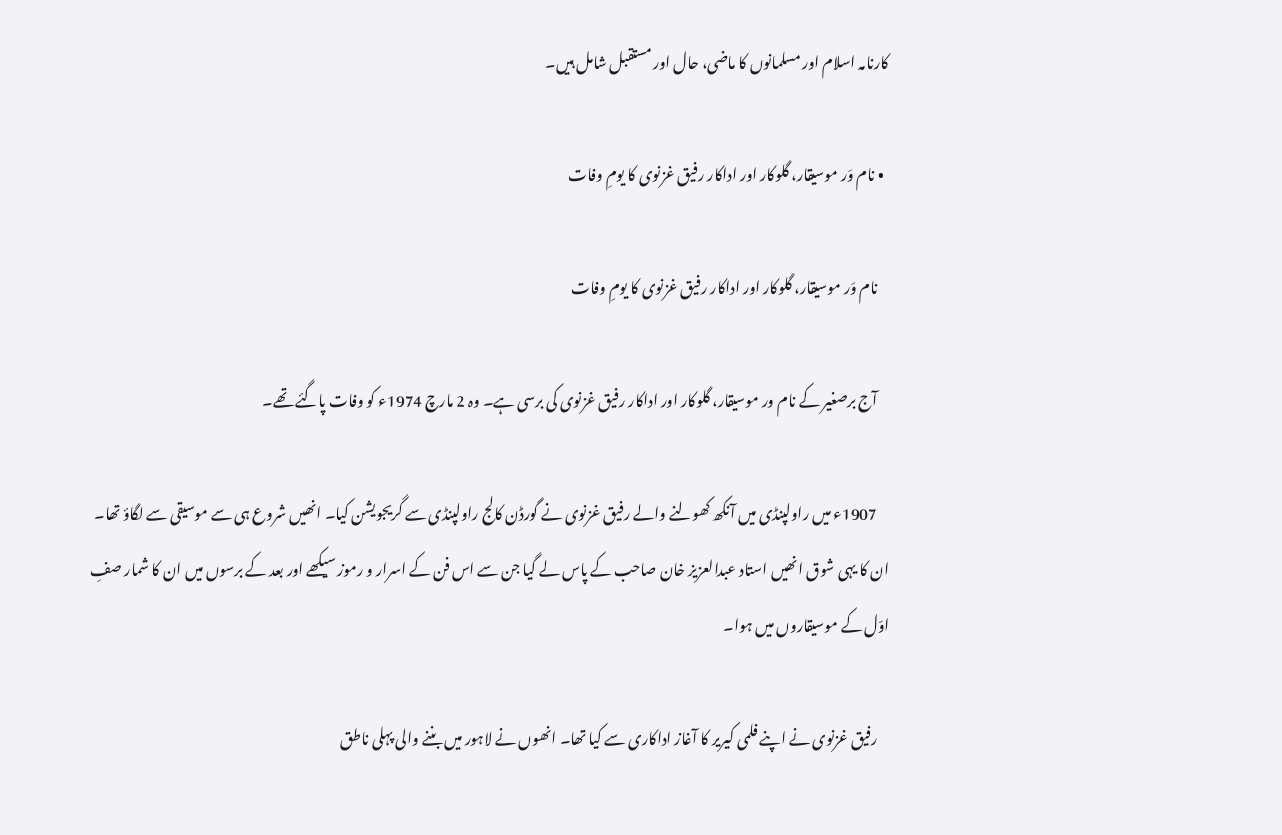کارنامہ اسلام اور مسلمانوں کا ماضی، حال اور مستقبل شامل ہیں۔

  • نام وَر موسیقار، گلوکار اور اداکار رفیق غزنوی کا یومِ وفات

    نام وَر موسیقار، گلوکار اور اداکار رفیق غزنوی کا یومِ وفات

    آج برصغیر کے نام ور موسیقار، گلوکار اور اداکار رفیق غزنوی کی برسی ہے۔ وہ 2 مارچ 1974ء کو وفات پاگئے تھے۔

    1907ء میں راولپنڈی میں آنکھ کھولنے والے رفیق غزنوی نے گورڈن کالج راولپنڈی سے گریجویشن کیا۔ انھیں شروع ہی سے موسیقی سے لگاؤ تھا۔ ان کا یہی شوق انھیں استاد عبدالعزیز خان صاحب کے پاس لے گیا جن سے اس فن کے اسرار و رموز سیکھے اور بعد کے برسوں میں ان کا شمار صفِ اوّل کے موسیقاروں میں ہوا۔

    رفیق غزنوی نے اپنے فلمی کیریر کا آغاز اداکاری سے کیا تھا۔ انھوں نے لاہور میں بننے والی پہلی ناطق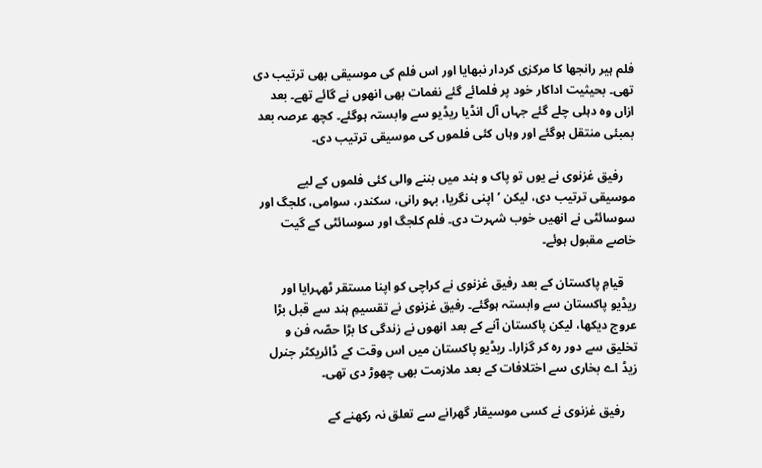فلم ہیر رانجھا کا مرکزی کردار نبھایا اور اس فلم کی موسیقی بھی ترتیب دی تھی۔ بحیثیت اداکار خود پر فلمائے گئے نغمات بھی انھوں نے گائے تھے۔ بعد ازاں وہ دہلی چلے گئے جہاں آل انڈیا ریڈیو سے وابستہ ہوگئے۔ کچھ عرصہ بعد بمبئی منتقل ہوگئے اور وہاں‌ کئی فلموں کی موسیقی ترتیب دی۔

    رفیق غزنوی نے یوں تو پاک و ہند میں بننے والی کئی فلموں کے لیے موسیقی ترتیب دی، لیکن ’اپنی نگریا، بہو رانی، سکندر، سوامی، کلجگ اور سوسائٹی نے انھیں‌ خوب شہرت دی۔ فلم کلجگ اور سوسائٹی کے گیت خاصے مقبول ہوئے۔

    قیامِ پاکستان کے بعد رفیق غزنوی نے کراچی کو اپنا مستقر ٹھہرایا اور ریڈیو پاکستان سے وابستہ ہوگئے۔ رفیق غزنوی نے تقسیمِ ہند سے قبل بڑا عروج دیکھا، لیکن پاکستان آنے کے بعد انھوں نے زندگی کا بڑا حصّہ فن و تخلیق سے دور رہ کر گزارا۔ ریڈیو پاکستان میں اس وقت کے ڈائریکٹر جنرل زیڈ اے بخاری سے اختلافات کے بعد ملازمت بھی چھوڑ دی تھی۔

    رفیق غزنوی نے کسی موسیقار گھرانے سے تعلق نہ رکھنے کے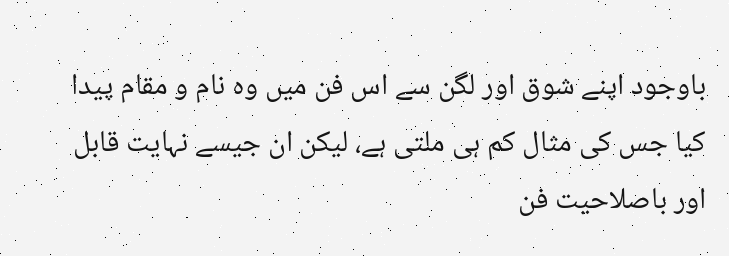باوجود اپنے شوق اور لگن سے اس فن میں‌ وہ نام و مقام پیدا کیا جس کی مثال کم ہی ملتی ہے، لیکن ان جیسے نہایت قابل اور باصلاحیت فن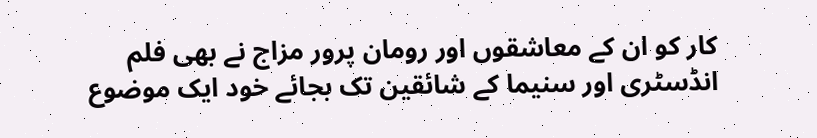کار کو ان کے معاشقوں اور رومان پرور مزاج نے بھی فلم انڈسٹری اور سنیما کے شائقین تک بجائے خود ایک موضوع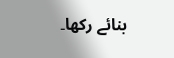بنائے رکھا۔